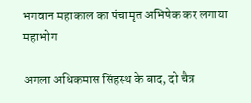भगवान महाकाल का पंचामृत अभिषेक कर लगाया महाभोग

अगला अधिकमास सिंहस्थ के बाद, दो चैत्र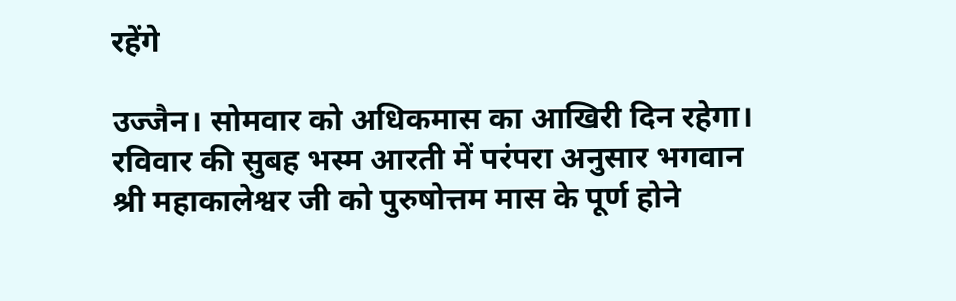रहेंगे

उज्जैन। सोमवार को अधिकमास का आखिरी दिन रहेगा। रविवार की सुबह भस्म आरती में परंपरा अनुसार भगवान श्री महाकालेश्वर जी को पुरुषोत्तम मास के पूर्ण होने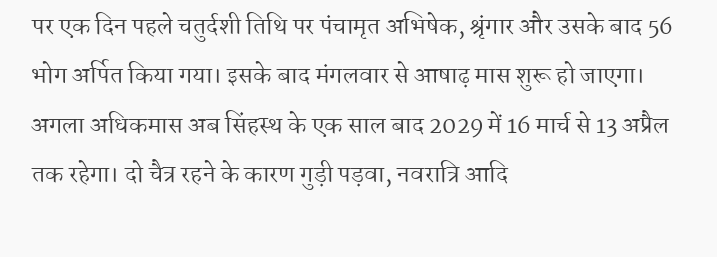पर एक दिन पहले चतुर्दशी तिथि पर पंचामृत अभिषेक, श्रृंगार और उसके बाद 56 भोग अर्पित किया गया। इसके बाद मंगलवार से आषाढ़ मास शुरू हो जाएगा। अगला अधिकमास अब सिंहस्थ के एक साल बाद 2029 में 16 मार्च से 13 अप्रैल तक रहेगा। दो चैत्र रहने के कारण गुड़ी पड़वा, नवरात्रि आदि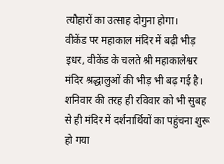त्यौहारों का उत्साह दोगुना होगा।
वीकेंड पर महाकाल मंदिर में बढ़ी भीड़
इधर, वीकेंड के चलते श्री महाकालेश्वर मंदिर श्रद्धालुओं की भीड़ भी बढ़ गई है। शनिवार की तरह ही रविवार को भी सुबह से ही मंदिर में दर्शनार्थियों का पहुंचना शुरू हो गया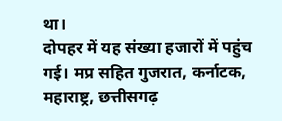था।
दोपहर में यह संख्या हजारों में पहुंच गई। मप्र सहित गुजरात, कर्नाटक, महाराष्ट्र, छत्तीसगढ़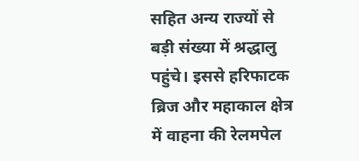सहित अन्य राज्यों से बड़ी संख्या में श्रद्धालु पहुंचे। इससे हरिफाटक ब्रिज और महाकाल क्षेत्र में वाहना की रेलमपेल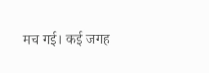मच गई। कई जगह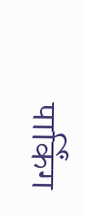पार्किंग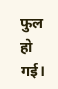फुल हो गई।